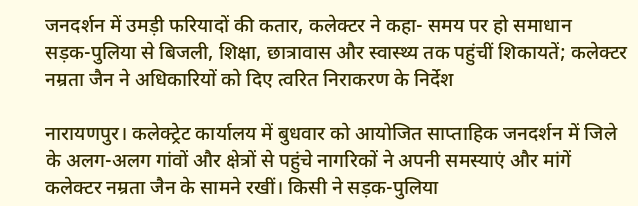जनदर्शन में उमड़ी फरियादों की कतार, कलेक्टर ने कहा- समय पर हो समाधान
सड़क-पुलिया से बिजली, शिक्षा, छात्रावास और स्वास्थ्य तक पहुंचीं शिकायतें; कलेक्टर नम्रता जैन ने अधिकारियों को दिए त्वरित निराकरण के निर्देश

नारायणपुर। कलेक्ट्रेट कार्यालय में बुधवार को आयोजित साप्ताहिक जनदर्शन में जिले के अलग-अलग गांवों और क्षेत्रों से पहुंचे नागरिकों ने अपनी समस्याएं और मांगें कलेक्टर नम्रता जैन के सामने रखीं। किसी ने सड़क-पुलिया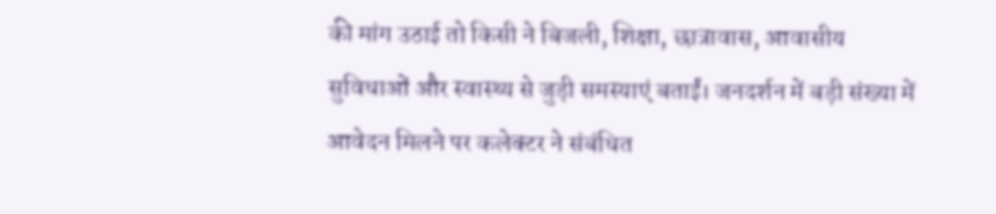की मांग उठाई तो किसी ने बिजली, शिक्षा, छात्रावास, आवासीय सुविधाओं और स्वास्थ्य से जुड़ी समस्याएं बताईं। जनदर्शन में बड़ी संख्या में आवेदन मिलने पर कलेक्टर ने संबंधित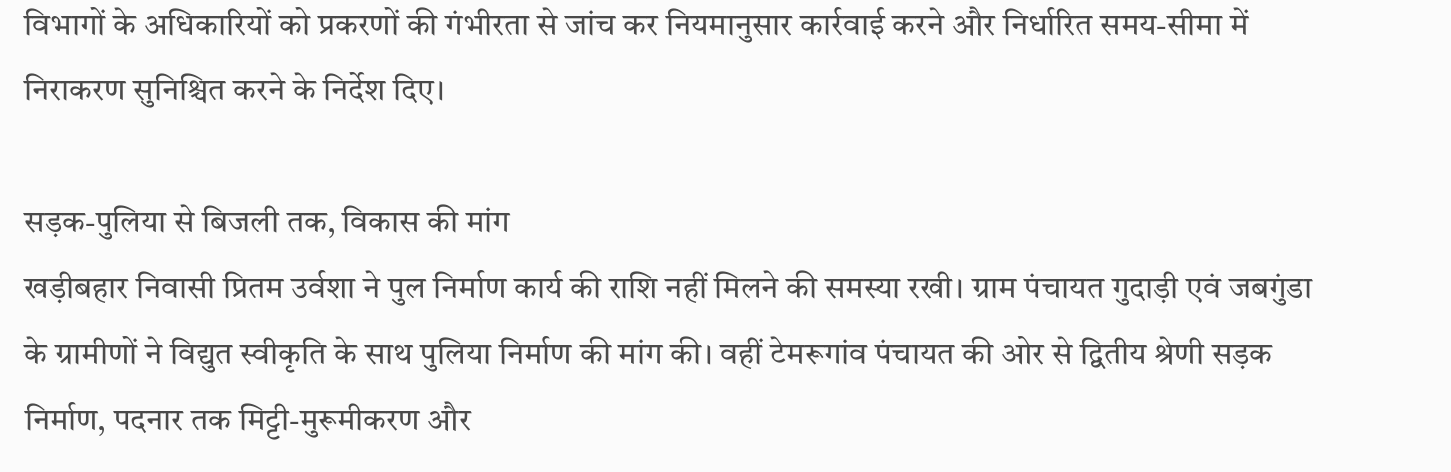विभागों के अधिकारियों को प्रकरणों की गंभीरता से जांच कर नियमानुसार कार्रवाई करने और निर्धारित समय-सीमा में निराकरण सुनिश्चित करने के निर्देश दिए।

सड़क-पुलिया से बिजली तक, विकास की मांग
खड़ीबहार निवासी प्रितम उर्वशा ने पुल निर्माण कार्य की राशि नहीं मिलने की समस्या रखी। ग्राम पंचायत गुदाड़ी एवं जबगुंडा के ग्रामीणों ने विद्युत स्वीकृति के साथ पुलिया निर्माण की मांग की। वहीं टेमरूगांव पंचायत की ओर से द्वितीय श्रेणी सड़क निर्माण, पदनार तक मिट्टी-मुरूमीकरण और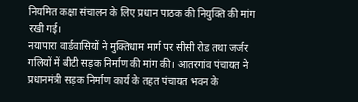नियमित कक्षा संचालन के लिए प्रधान पाठक की नियुक्ति की मांग रखी गई।
नयापारा वार्डवासियों ने मुक्तिधाम मार्ग पर सीसी रोड तथा जर्जर गलियों में बीटी सड़क निर्माण की मांग की। आतरगांव पंचायत ने प्रधानमंत्री सड़क निर्माण कार्य के तहत पंचायत भवन के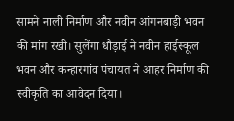सामने नाली निर्माण और नवीन आंगनबाड़ी भवन की मांग रखी। सुलेंगा धौड़ाई ने नवीन हाईस्कूल भवन और कन्हारगांव पंचायत ने आहर निर्माण की स्वीकृति का आवेदन दिया।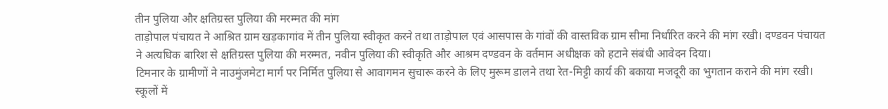तीन पुलिया और क्षतिग्रस्त पुलिया की मरम्मत की मांग
ताड़ोपाल पंचायत ने आश्रित ग्राम खड़कागांव में तीन पुलिया स्वीकृत करने तथा ताड़ोपाल एवं आसपास के गांवों की वास्तविक ग्राम सीमा निर्धारित करने की मांग रखी। दण्डवन पंचायत ने अत्यधिक बारिश से क्षतिग्रस्त पुलिया की मरम्मत, नवीन पुलिया की स्वीकृति और आश्रम दण्डवन के वर्तमान अधीक्षक को हटाने संबंधी आवेदन दिया।
टिमनार के ग्रामीणों ने नाउमुंजमेटा मार्ग पर निर्मित पुलिया से आवागमन सुचारू करने के लिए मुरूम डालने तथा रेत-मिट्टी कार्य की बकाया मजदूरी का भुगतान कराने की मांग रखी।
स्कूलों में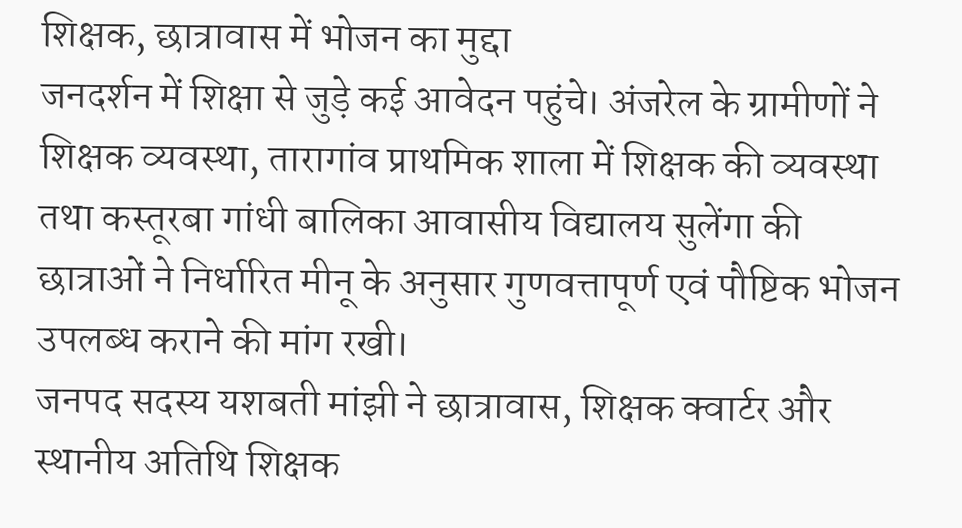शिक्षक, छात्रावास में भोजन का मुद्दा
जनदर्शन में शिक्षा से जुड़े कई आवेदन पहुंचे। अंजरेल के ग्रामीणों ने शिक्षक व्यवस्था, तारागांव प्राथमिक शाला में शिक्षक की व्यवस्था तथा कस्तूरबा गांधी बालिका आवासीय विद्यालय सुलेंगा की छात्राओं ने निर्धारित मीनू के अनुसार गुणवत्तापूर्ण एवं पौष्टिक भोजन उपलब्ध कराने की मांग रखी।
जनपद सदस्य यशबती मांझी ने छात्रावास, शिक्षक क्वार्टर और स्थानीय अतिथि शिक्षक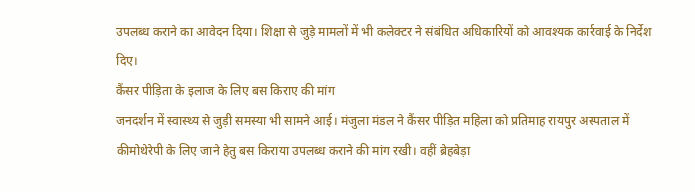उपलब्ध कराने का आवेदन दिया। शिक्षा से जुड़े मामलों में भी कलेक्टर ने संबंधित अधिकारियों को आवश्यक कार्रवाई के निर्देश दिए।
कैंसर पीड़िता के इलाज के लिए बस किराए की मांग
जनदर्शन में स्वास्थ्य से जुड़ी समस्या भी सामने आई। मंजुला मंडल ने कैंसर पीड़ित महिला को प्रतिमाह रायपुर अस्पताल में कीमोथेरेपी के लिए जाने हेतु बस किराया उपलब्ध कराने की मांग रखी। वहीं ब्रेहबेड़ा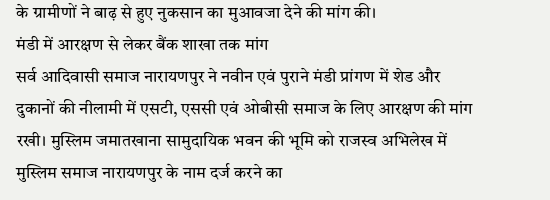के ग्रामीणों ने बाढ़ से हुए नुकसान का मुआवजा देने की मांग की।
मंडी में आरक्षण से लेकर बैंक शाखा तक मांग
सर्व आदिवासी समाज नारायणपुर ने नवीन एवं पुराने मंडी प्रांगण में शेड और दुकानों की नीलामी में एसटी, एससी एवं ओबीसी समाज के लिए आरक्षण की मांग रखी। मुस्लिम जमातखाना सामुदायिक भवन की भूमि को राजस्व अभिलेख में मुस्लिम समाज नारायणपुर के नाम दर्ज करने का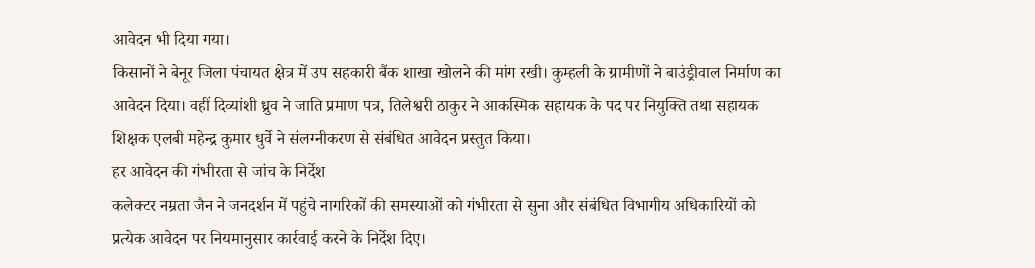आवेदन भी दिया गया।
किसानों ने बेनूर जिला पंचायत क्षेत्र में उप सहकारी बैंक शाखा खोलने की मांग रखी। कुम्हली के ग्रामीणों ने बाउंड्रीवाल निर्माण का आवेदन दिया। वहीं दिव्यांशी ध्रुव ने जाति प्रमाण पत्र, तिलेश्वरी ठाकुर ने आकस्मिक सहायक के पद पर नियुक्ति तथा सहायक शिक्षक एलबी महेन्द्र कुमार धुर्वे ने संलग्नीकरण से संबंधित आवेदन प्रस्तुत किया।
हर आवेदन की गंभीरता से जांच के निर्देश
कलेक्टर नम्रता जैन ने जनदर्शन में पहुंचे नागरिकों की समस्याओं को गंभीरता से सुना और संबंधित विभागीय अधिकारियों को प्रत्येक आवेदन पर नियमानुसार कार्रवाई करने के निर्देश दिए।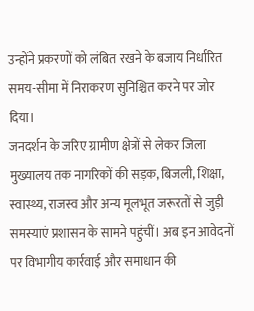उन्होंने प्रकरणों को लंबित रखने के बजाय निर्धारित समय-सीमा में निराकरण सुनिश्चित करने पर जोर दिया।
जनदर्शन के जरिए ग्रामीण क्षेत्रों से लेकर जिला मुख्यालय तक नागरिकों की सड़क, बिजली, शिक्षा, स्वास्थ्य, राजस्व और अन्य मूलभूत जरूरतों से जुड़ी समस्याएं प्रशासन के सामने पहुंचीं। अब इन आवेदनों पर विभागीय कार्रवाई और समाधान की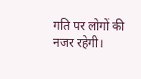गति पर लोगों की नजर रहेगी।